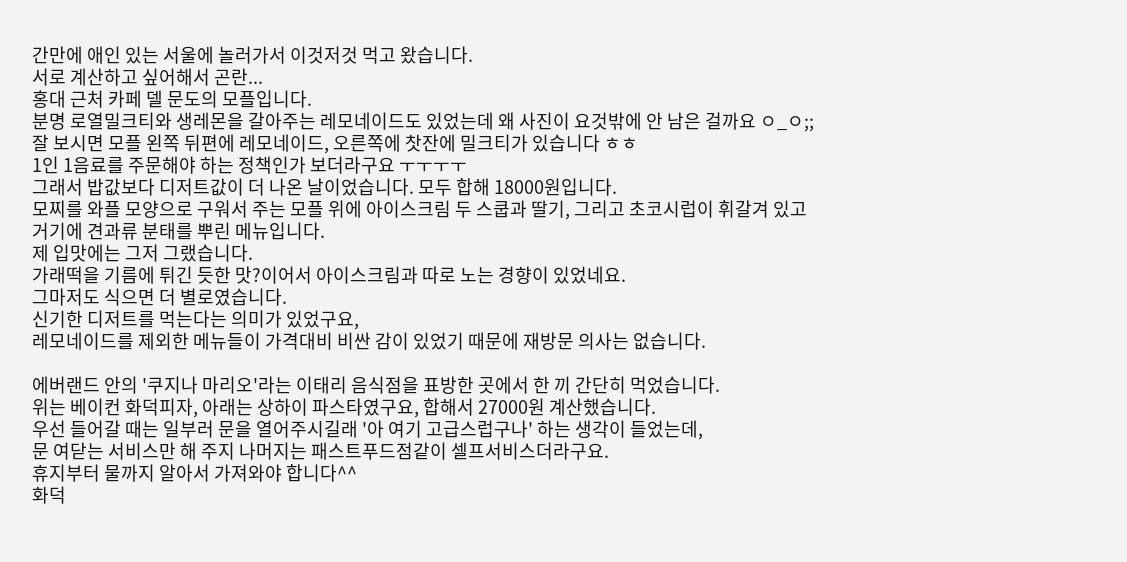간만에 애인 있는 서울에 놀러가서 이것저것 먹고 왔습니다.
서로 계산하고 싶어해서 곤란...
홍대 근처 카페 델 문도의 모플입니다.
분명 로열밀크티와 생레몬을 갈아주는 레모네이드도 있었는데 왜 사진이 요것밖에 안 남은 걸까요 ㅇ_ㅇ;;
잘 보시면 모플 왼쪽 뒤편에 레모네이드, 오른쪽에 찻잔에 밀크티가 있습니다 ㅎㅎ
1인 1음료를 주문해야 하는 정책인가 보더라구요 ㅜㅜㅜㅜ
그래서 밥값보다 디저트값이 더 나온 날이었습니다. 모두 합해 18000원입니다.
모찌를 와플 모양으로 구워서 주는 모플 위에 아이스크림 두 스쿱과 딸기, 그리고 초코시럽이 휘갈겨 있고
거기에 견과류 분태를 뿌린 메뉴입니다.
제 입맛에는 그저 그랬습니다.
가래떡을 기름에 튀긴 듯한 맛?이어서 아이스크림과 따로 노는 경향이 있었네요.
그마저도 식으면 더 별로였습니다.
신기한 디저트를 먹는다는 의미가 있었구요,
레모네이드를 제외한 메뉴들이 가격대비 비싼 감이 있었기 때문에 재방문 의사는 없습니다.

에버랜드 안의 '쿠지나 마리오'라는 이태리 음식점을 표방한 곳에서 한 끼 간단히 먹었습니다.
위는 베이컨 화덕피자, 아래는 상하이 파스타였구요, 합해서 27000원 계산했습니다.
우선 들어갈 때는 일부러 문을 열어주시길래 '아 여기 고급스럽구나' 하는 생각이 들었는데,
문 여닫는 서비스만 해 주지 나머지는 패스트푸드점같이 셀프서비스더라구요.
휴지부터 물까지 알아서 가져와야 합니다^^
화덕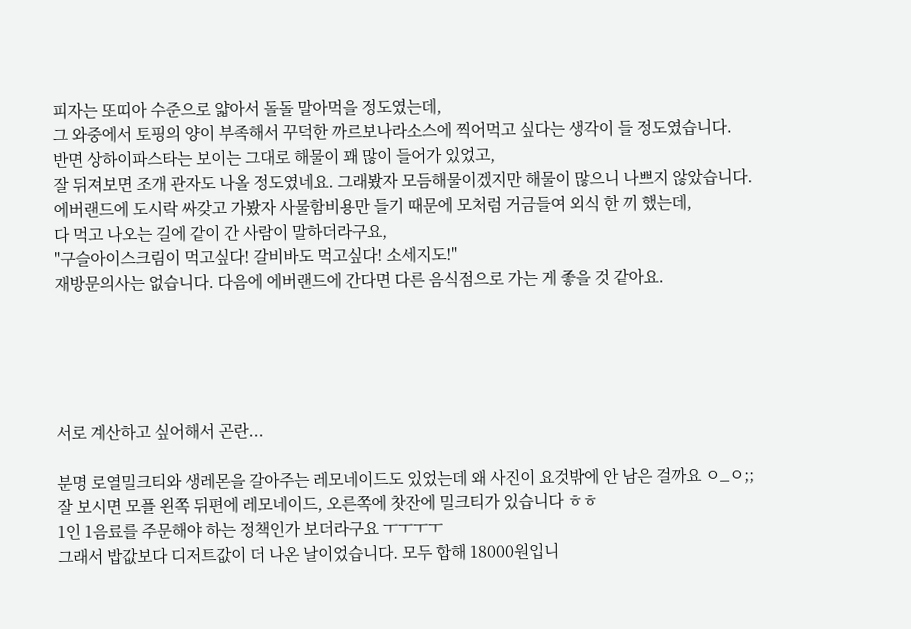피자는 또띠아 수준으로 얇아서 돌돌 말아먹을 정도였는데,
그 와중에서 토핑의 양이 부족해서 꾸덕한 까르보나라소스에 찍어먹고 싶다는 생각이 들 정도였습니다.
반면 상하이파스타는 보이는 그대로 해물이 꽤 많이 들어가 있었고,
잘 뒤져보면 조개 관자도 나올 정도였네요. 그래봤자 모듬해물이겠지만 해물이 많으니 나쁘지 않았습니다.
에버랜드에 도시락 싸갖고 가봤자 사물함비용만 들기 때문에 모처럼 거금들여 외식 한 끼 했는데,
다 먹고 나오는 길에 같이 간 사람이 말하더라구요,
"구슬아이스크림이 먹고싶다! 갈비바도 먹고싶다! 소세지도!"
재방문의사는 없습니다. 다음에 에버랜드에 간다면 다른 음식점으로 가는 게 좋을 것 같아요.





서로 계산하고 싶어해서 곤란...

분명 로열밀크티와 생레몬을 갈아주는 레모네이드도 있었는데 왜 사진이 요것밖에 안 남은 걸까요 ㅇ_ㅇ;;
잘 보시면 모플 왼쪽 뒤편에 레모네이드, 오른쪽에 찻잔에 밀크티가 있습니다 ㅎㅎ
1인 1음료를 주문해야 하는 정책인가 보더라구요 ㅜㅜㅜㅜ
그래서 밥값보다 디저트값이 더 나온 날이었습니다. 모두 합해 18000원입니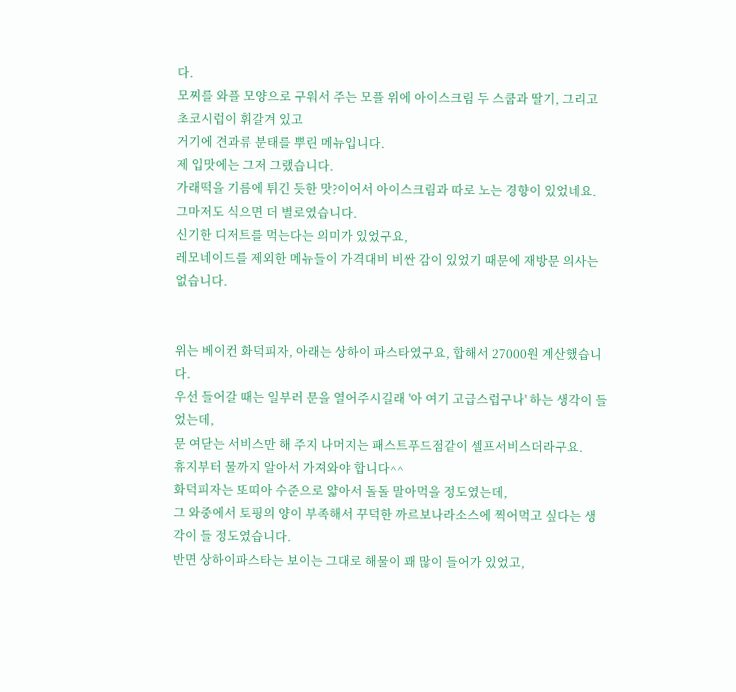다.
모찌를 와플 모양으로 구워서 주는 모플 위에 아이스크림 두 스쿱과 딸기, 그리고 초코시럽이 휘갈겨 있고
거기에 견과류 분태를 뿌린 메뉴입니다.
제 입맛에는 그저 그랬습니다.
가래떡을 기름에 튀긴 듯한 맛?이어서 아이스크림과 따로 노는 경향이 있었네요.
그마저도 식으면 더 별로였습니다.
신기한 디저트를 먹는다는 의미가 있었구요,
레모네이드를 제외한 메뉴들이 가격대비 비싼 감이 있었기 때문에 재방문 의사는 없습니다.


위는 베이컨 화덕피자, 아래는 상하이 파스타였구요, 합해서 27000원 계산했습니다.
우선 들어갈 때는 일부러 문을 열어주시길래 '아 여기 고급스럽구나' 하는 생각이 들었는데,
문 여닫는 서비스만 해 주지 나머지는 패스트푸드점같이 셀프서비스더라구요.
휴지부터 물까지 알아서 가져와야 합니다^^
화덕피자는 또띠아 수준으로 얇아서 돌돌 말아먹을 정도였는데,
그 와중에서 토핑의 양이 부족해서 꾸덕한 까르보나라소스에 찍어먹고 싶다는 생각이 들 정도였습니다.
반면 상하이파스타는 보이는 그대로 해물이 꽤 많이 들어가 있었고,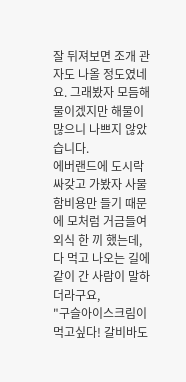잘 뒤져보면 조개 관자도 나올 정도였네요. 그래봤자 모듬해물이겠지만 해물이 많으니 나쁘지 않았습니다.
에버랜드에 도시락 싸갖고 가봤자 사물함비용만 들기 때문에 모처럼 거금들여 외식 한 끼 했는데,
다 먹고 나오는 길에 같이 간 사람이 말하더라구요,
"구슬아이스크림이 먹고싶다! 갈비바도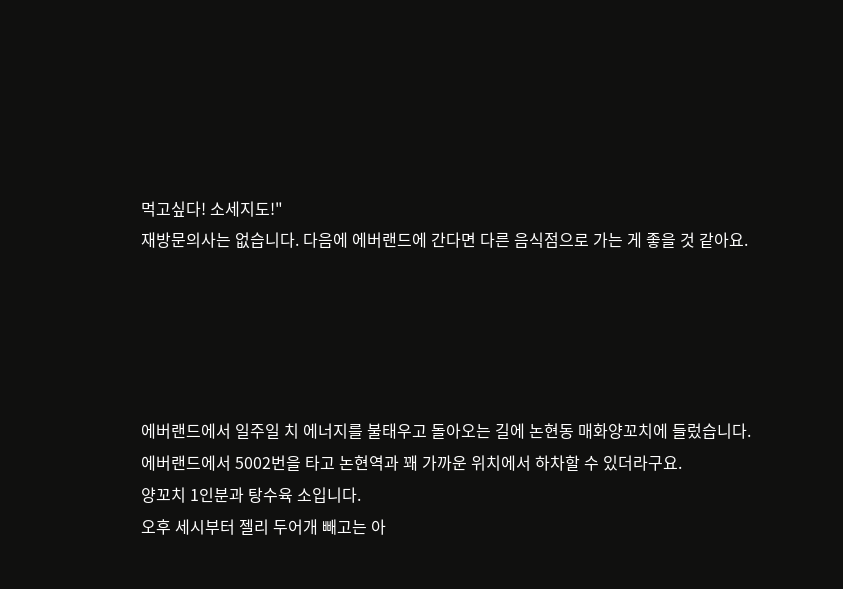먹고싶다! 소세지도!"
재방문의사는 없습니다. 다음에 에버랜드에 간다면 다른 음식점으로 가는 게 좋을 것 같아요.





에버랜드에서 일주일 치 에너지를 불태우고 돌아오는 길에 논현동 매화양꼬치에 들렀습니다.
에버랜드에서 5002번을 타고 논현역과 꽤 가까운 위치에서 하차할 수 있더라구요.
양꼬치 1인분과 탕수육 소입니다.
오후 세시부터 젤리 두어개 빼고는 아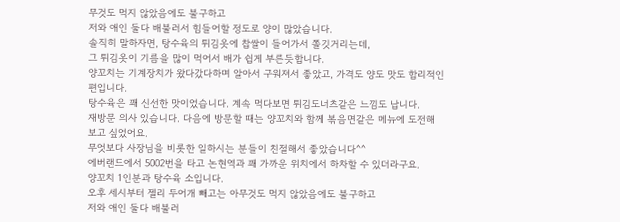무것도 먹지 않았음에도 불구하고
저와 애인 둘다 배불러서 힘들어할 정도로 양이 많았습니다.
솔직히 말하자면, 탕수육의 튀김옷에 찹쌀이 들어가서 쫄깃거리는데,
그 튀김옷이 기름을 많이 먹어서 배가 쉽게 부른듯합니다.
양꼬치는 기계장치가 왔다갔다하며 알아서 구워져서 좋았고, 가격도 양도 맛도 합리적인 편입니다.
탕수육은 꽤 신선한 맛이었습니다. 계속 먹다보면 튀김도너츠같은 느낌도 납니다.
재방문 의사 있습니다. 다음에 방문할 때는 양꼬치와 함께 볶음면같은 메뉴에 도전해 보고 싶었어요.
무엇보다 사장님을 비롯한 일하시는 분들이 친절해서 좋았습니다^^
에버랜드에서 5002번을 타고 논현역과 꽤 가까운 위치에서 하차할 수 있더라구요.
양꼬치 1인분과 탕수육 소입니다.
오후 세시부터 젤리 두어개 빼고는 아무것도 먹지 않았음에도 불구하고
저와 애인 둘다 배불러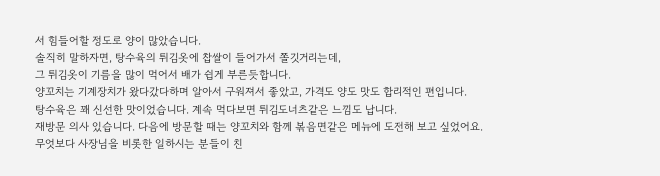서 힘들어할 정도로 양이 많았습니다.
솔직히 말하자면, 탕수육의 튀김옷에 찹쌀이 들어가서 쫄깃거리는데,
그 튀김옷이 기름을 많이 먹어서 배가 쉽게 부른듯합니다.
양꼬치는 기계장치가 왔다갔다하며 알아서 구워져서 좋았고, 가격도 양도 맛도 합리적인 편입니다.
탕수육은 꽤 신선한 맛이었습니다. 계속 먹다보면 튀김도너츠같은 느낌도 납니다.
재방문 의사 있습니다. 다음에 방문할 때는 양꼬치와 함께 볶음면같은 메뉴에 도전해 보고 싶었어요.
무엇보다 사장님을 비롯한 일하시는 분들이 친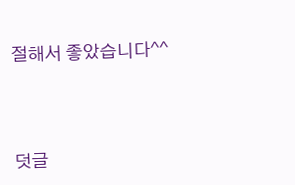절해서 좋았습니다^^




덧글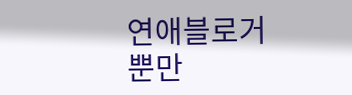연애블로거 뿐만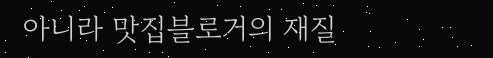아니라 맛집블로거의 재질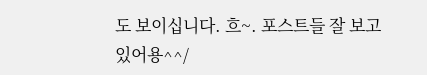도 보이십니다. 흐~. 포스트들 잘 보고 있어용^^/